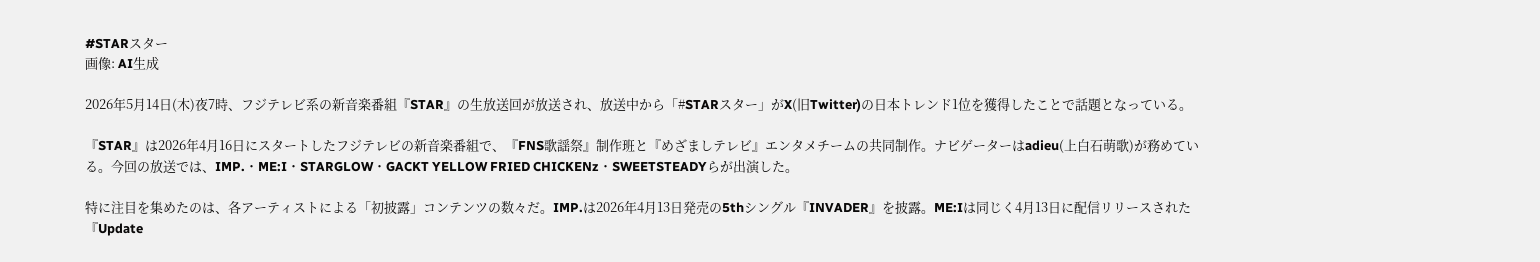#STARスター
画像: AI生成

2026年5月14日(木)夜7時、フジテレビ系の新音楽番組『STAR』の生放送回が放送され、放送中から「#STARスター」がX(旧Twitter)の日本トレンド1位を獲得したことで話題となっている。

『STAR』は2026年4月16日にスタートしたフジテレビの新音楽番組で、『FNS歌謡祭』制作班と『めざましテレビ』エンタメチームの共同制作。ナビゲーターはadieu(上白石萌歌)が務めている。今回の放送では、IMP.・ME:I・STARGLOW・GACKT YELLOW FRIED CHICKENz・SWEETSTEADYらが出演した。

特に注目を集めたのは、各アーティストによる「初披露」コンテンツの数々だ。IMP.は2026年4月13日発売の5thシングル『INVADER』を披露。ME:Iは同じく4月13日に配信リリースされた『Update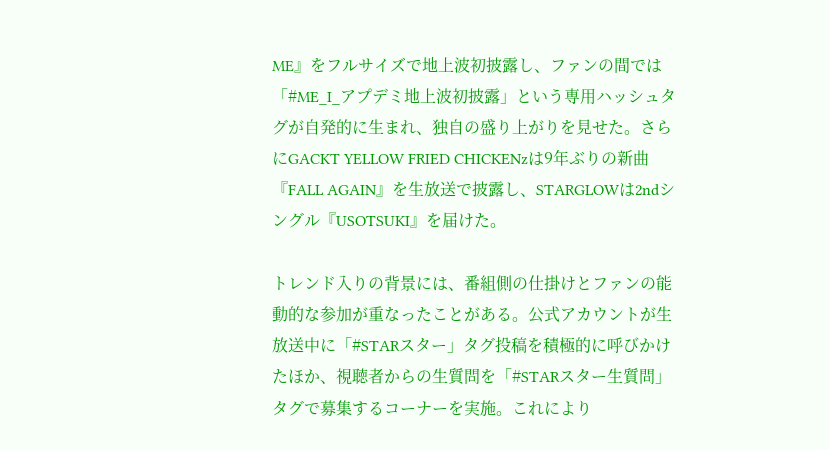ME』をフルサイズで地上波初披露し、ファンの間では「#ME_I_アプデミ地上波初披露」という専用ハッシュタグが自発的に生まれ、独自の盛り上がりを見せた。さらにGACKT YELLOW FRIED CHICKENzは9年ぶりの新曲『FALL AGAIN』を生放送で披露し、STARGLOWは2ndシングル『USOTSUKI』を届けた。

トレンド入りの背景には、番組側の仕掛けとファンの能動的な参加が重なったことがある。公式アカウントが生放送中に「#STARスター」タグ投稿を積極的に呼びかけたほか、視聴者からの生質問を「#STARスター生質問」タグで募集するコーナーを実施。これにより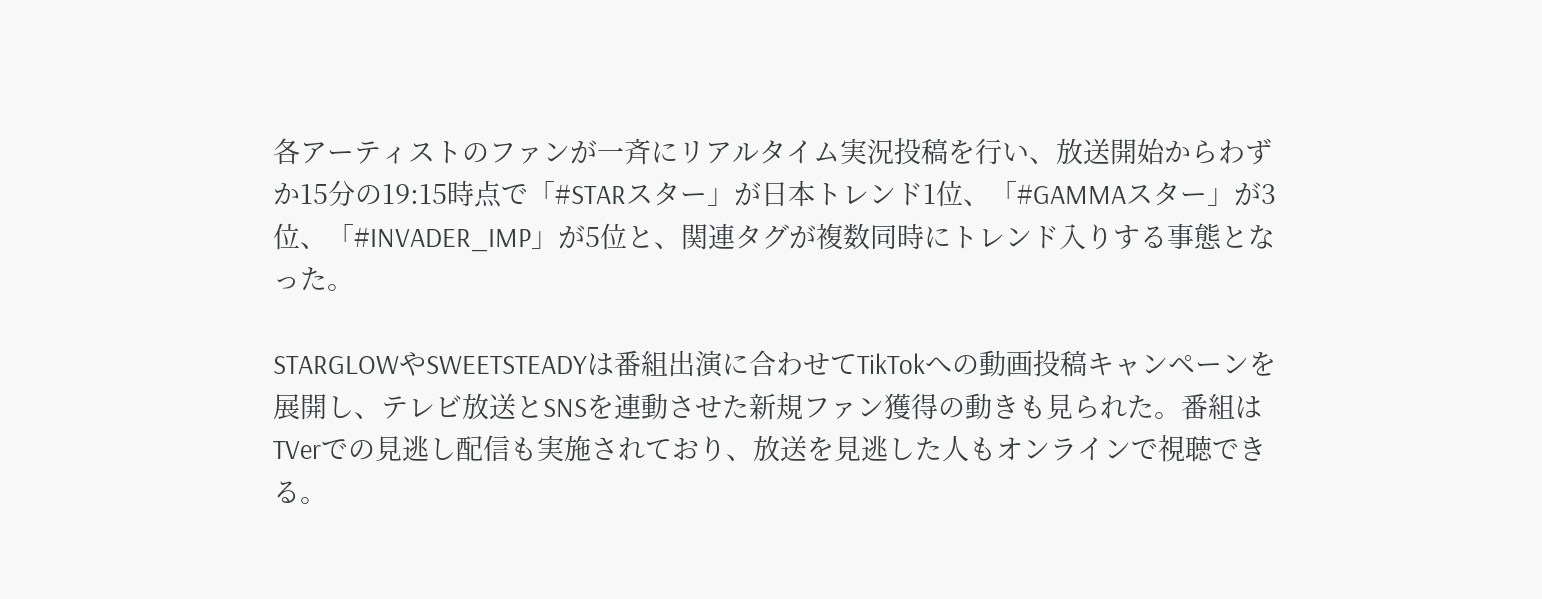各アーティストのファンが一斉にリアルタイム実況投稿を行い、放送開始からわずか15分の19:15時点で「#STARスター」が日本トレンド1位、「#GAMMAスター」が3位、「#INVADER_IMP」が5位と、関連タグが複数同時にトレンド入りする事態となった。

STARGLOWやSWEETSTEADYは番組出演に合わせてTikTokへの動画投稿キャンペーンを展開し、テレビ放送とSNSを連動させた新規ファン獲得の動きも見られた。番組はTVerでの見逃し配信も実施されており、放送を見逃した人もオンラインで視聴できる。